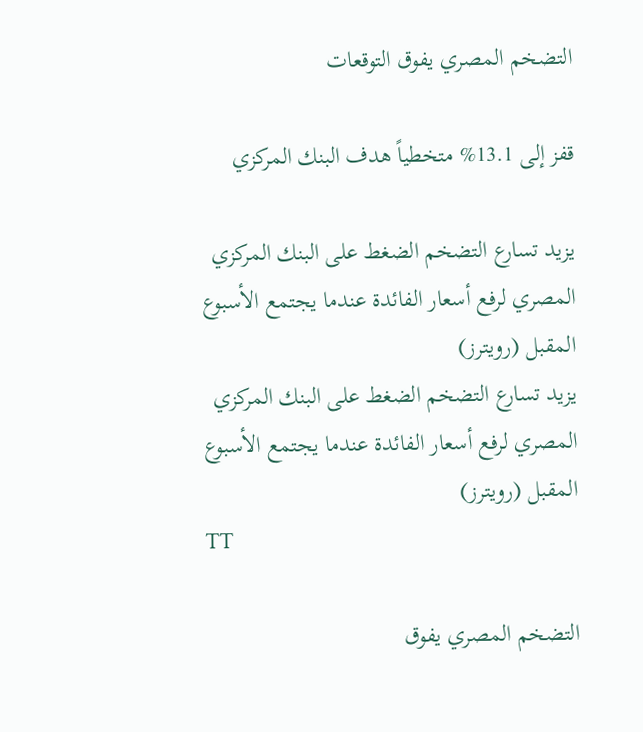التضخم المصري يفوق التوقعات

قفز إلى 13.1% متخطياً هدف البنك المركزي

يزيد تسارع التضخم الضغط على البنك المركزي المصري لرفع أسعار الفائدة عندما يجتمع الأسبوع المقبل (رويترز)
يزيد تسارع التضخم الضغط على البنك المركزي المصري لرفع أسعار الفائدة عندما يجتمع الأسبوع المقبل (رويترز)
TT

التضخم المصري يفوق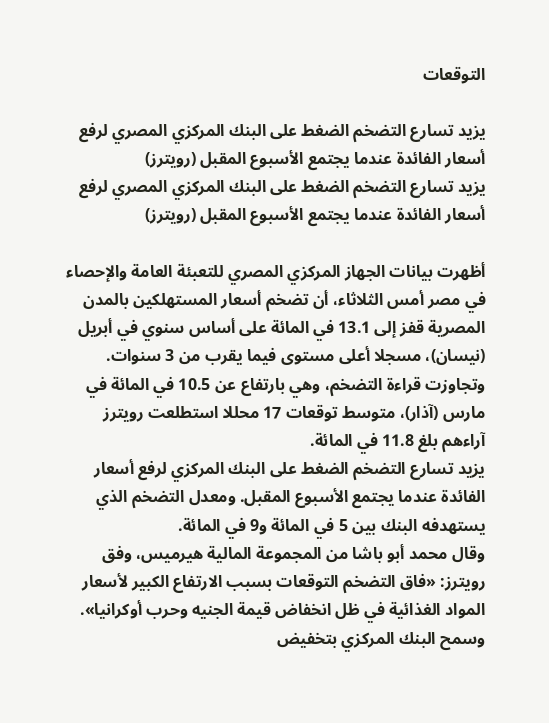التوقعات

يزيد تسارع التضخم الضغط على البنك المركزي المصري لرفع أسعار الفائدة عندما يجتمع الأسبوع المقبل (رويترز)
يزيد تسارع التضخم الضغط على البنك المركزي المصري لرفع أسعار الفائدة عندما يجتمع الأسبوع المقبل (رويترز)

أظهرت بيانات الجهاز المركزي المصري للتعبئة العامة والإحصاء في مصر أمس الثلاثاء، أن تضخم أسعار المستهلكين بالمدن المصرية قفز إلى 13.1 في المائة على أساس سنوي في أبريل (نيسان)، مسجلا أعلى مستوى فيما يقرب من 3 سنوات.
وتجاوزت قراءة التضخم، وهي بارتفاع عن 10.5 في المائة في مارس (آذار)، متوسط توقعات 17 محللا استطلعت رويترز آراءهم بلغ 11.8 في المائة.
يزيد تسارع التضخم الضغط على البنك المركزي لرفع أسعار الفائدة عندما يجتمع الأسبوع المقبل. ومعدل التضخم الذي يستهدفه البنك بين 5 في المائة و9 في المائة.
وقال محمد أبو باشا من المجموعة المالية هيرميس، وفق رويترز: «فاق التضخم التوقعات بسبب الارتفاع الكبير لأسعار المواد الغذائية في ظل انخفاض قيمة الجنيه وحرب أوكرانيا».
وسمح البنك المركزي بتخفيض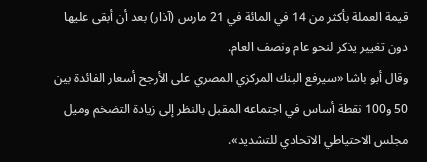قيمة العملة بأكثر من 14 في المائة في 21 مارس (آذار) بعد أن أبقى عليها دون تغيير يذكر لنحو عام ونصف العام.
وقال أبو باشا «سيرفع البنك المركزي المصري على الأرجح أسعار الفائدة بين 50 و100 نقطة أساس في اجتماعه المقبل بالنظر إلى زيادة التضخم وميل مجلس الاحتياطي الاتحادي للتشديد».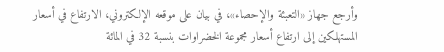وأرجع جهاز «التعبئة والإحصاء»، في بيان على موقعه الإلكتروني، الارتفاع في أسعار المستهلكين إلى ارتفاع أسعار مجموعة الخضراوات بنسبة 32 في المائة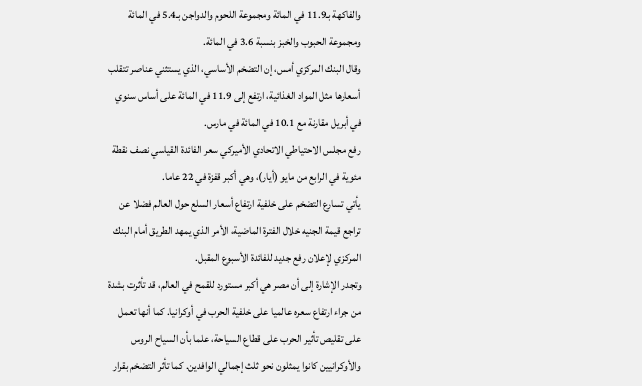والفاكهة بـ11.9 في المائة ومجموعة اللحوم والدواجن بـ5.4 في المائة ومجموعة الحبوب والخبز بنسبة 3.6 في المائة.
وقال البنك المركزي أمس، إن التضخم الأساسي، الذي يستثني عناصر تتقلب أسعارها مثل المواد الغذائية، ارتفع إلى 11.9 في المائة على أساس سنوي في أبريل مقارنة مع 10.1 في المائة في مارس.
رفع مجلس الاحتياطي الاتحادي الأميركي سعر الفائدة القياسي نصف نقطة مئوية في الرابع من مايو (أيار)، وهي أكبر قفزة في 22 عاما.
يأتي تسارع التضخم على خلفية ارتفاع أسعار السلع حول العالم فضلا عن تراجع قيمة الجنيه خلال الفترة الماضية، الأمر الذي يمهد الطريق أمام البنك المركزي لإعلان رفع جديد للفائدة الأسبوع المقبل.
وتجدر الإشارة إلى أن مصر هي أكبر مستورد للقمح في العالم، قد تأثرت بشدة من جراء ارتفاع سعره عالميا على خلفية الحرب في أوكرانيا. كما أنها تعمل على تقليص تأثير الحرب على قطاع السياحة، علما بأن السياح الروس والأوكرانيين كانوا يمثلون نحو ثلث إجمالي الوافدين. كما تأثر التضخم بقرار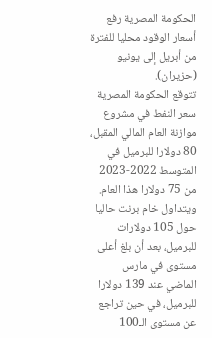الحكومة المصرية رفع أسعار الوقود محليا للفترة من أبريل إلى يونيو (حزيران).
تتوقع الحكومة المصرية سعر النفط في مشروع موازنة العام المالي المقبل، 80 دولارا للبرميل في المتوسط 2022-2023 من 75 دولارا هذا العام. ويتداول خام برنت حاليا حول 105 دولارات للبرميل، بعد أن بلغ أعلى مستوى في مارس الماضي عند 139 دولارا للبرميل، في حين تراجع عن مستوى الـ100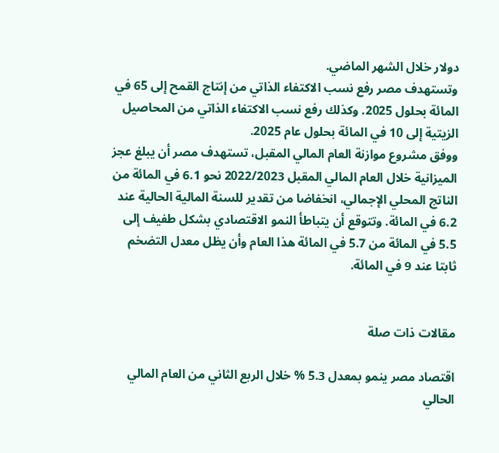دولار خلال الشهر الماضي.
وتستهدف مصر رفع نسب الاكتفاء الذاتي من إنتاج القمح إلى 65 في المائة بحلول 2025. وكذلك رفع نسب الاكتفاء الذاتي من المحاصيل الزيتية إلى 10 في المائة بحلول عام 2025.
ووفق مشروع موازنة العام المالي المقبل، تستهدف مصر أن يبلغ عجز الميزانية خلال العام المالي المقبل 2022/2023 نحو 6.1 في المائة من الناتج المحلي الإجمالي، انخفاضا من تقدير للسنة المالية الحالية عند 6.2 في المائة. وتتوقع أن يتباطأ النمو الاقتصادي بشكل طفيف إلى 5.5 في المائة من 5.7 في المائة هذا العام وأن يظل معدل التضخم ثابتا عند 9 في المائة.


مقالات ذات صلة

اقتصاد مصر ينمو بمعدل 5.3 % خلال الربع الثاني من العام المالي الحالي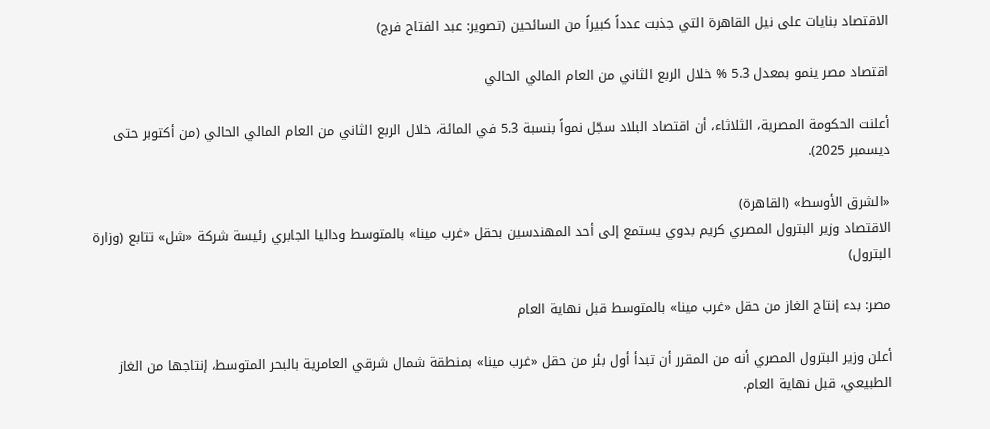الاقتصاد بنايات على نيل القاهرة التي جذبت عدداً كبيراً من السائحين (تصوير: عبد الفتاح فرج)

اقتصاد مصر ينمو بمعدل 5.3 % خلال الربع الثاني من العام المالي الحالي

أعلنت الحكومة المصرية، الثلاثاء، أن اقتصاد البلاد سجّل نمواً بنسبة 5.3 في المائة، خلال الربع الثاني من العام المالي الحالي (من أكتوبر حتى ديسمبر 2025).

«الشرق الأوسط» (القاهرة)
الاقتصاد وزير البترول المصري كريم بدوي يستمع إلى أحد المهندسين بحقل «غرب مينا» بالمتوسط وداليا الجابري رئيسة شركة «شل» تتابع (وزارة البترول)

مصر: بدء إنتاج الغاز من حقل «غرب مينا» بالمتوسط قبل نهاية العام

أعلن وزير البترول المصري أنه من المقرر أن تبدأ أول بئر من حقل «غرب مينا» بمنطقة شمال شرقي العامرية بالبحر المتوسط، إنتاجها من الغاز الطبيعي، قبل نهاية العام.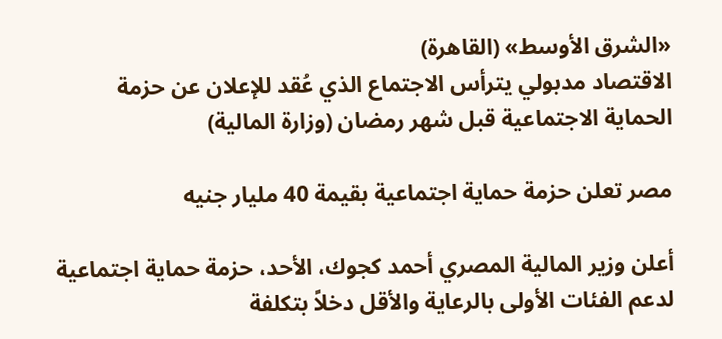«الشرق الأوسط» (القاهرة)
الاقتصاد مدبولي يترأس الاجتماع الذي عُقد للإعلان عن حزمة الحماية الاجتماعية قبل شهر رمضان (وزارة المالية)

مصر تعلن حزمة حماية اجتماعية بقيمة 40 مليار جنيه

أعلن وزير المالية المصري أحمد كجوك، الأحد، حزمة حماية اجتماعية لدعم الفئات الأولى بالرعاية والأقل دخلاً بتكلفة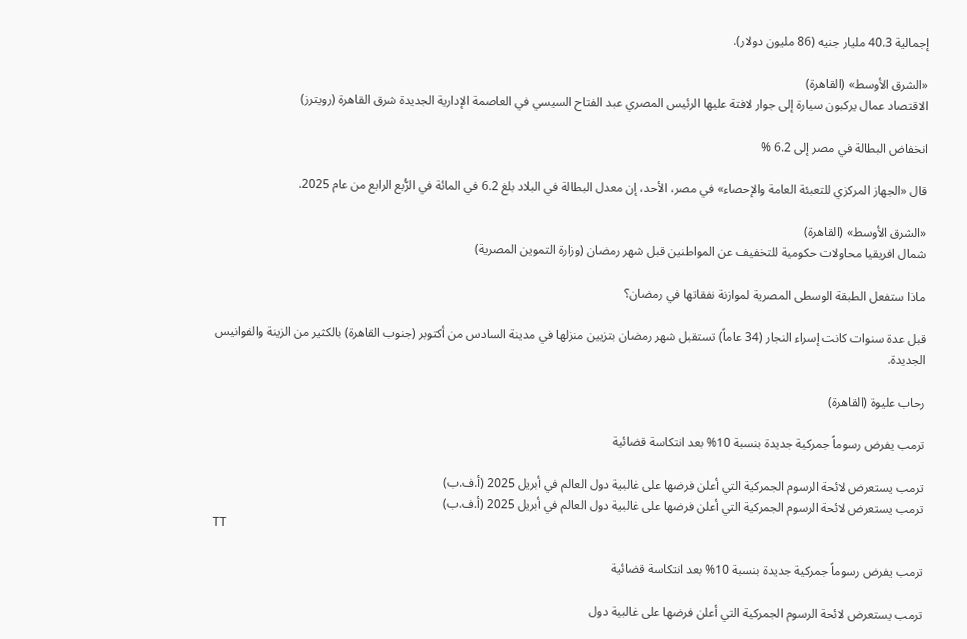إجمالية 40.3 مليار جنيه (86 مليون دولار).

«الشرق الأوسط» (القاهرة)
الاقتصاد عمال يركبون سيارة إلى جوار لافتة عليها الرئيس المصري عبد الفتاح السيسي في العاصمة الإدارية الجديدة شرق القاهرة (رويترز)

انخفاض البطالة في مصر إلى 6.2 %

قال «الجهاز المركزي للتعبئة العامة والإحصاء» في مصر، الأحد، إن معدل البطالة في البلاد بلغ 6.2 في المائة في الرُّبع الرابع من عام 2025.

«الشرق الأوسط» (القاهرة)
شمال افريقيا محاولات حكومية للتخفيف عن المواطنين قبل شهر رمضان (وزارة التموين المصرية)

ماذا ستفعل الطبقة الوسطى المصرية لموازنة نفقاتها في رمضان؟

قبل عدة سنوات كانت إسراء النجار (34 عاماً) تستقبل شهر رمضان بتزيين منزلها في مدينة السادس من أكتوبر (جنوب القاهرة) بالكثير من الزينة والفوانيس الجديدة.

رحاب عليوة (القاهرة)

ترمب يفرض رسوماً جمركية جديدة بنسبة 10% بعد انتكاسة قضائية

ترمب يستعرض لائحة الرسوم الجمركية التي أعلن فرضها على غالبية دول العالم في أبريل 2025 (أ.ف.ب)
ترمب يستعرض لائحة الرسوم الجمركية التي أعلن فرضها على غالبية دول العالم في أبريل 2025 (أ.ف.ب)
TT

ترمب يفرض رسوماً جمركية جديدة بنسبة 10% بعد انتكاسة قضائية

ترمب يستعرض لائحة الرسوم الجمركية التي أعلن فرضها على غالبية دول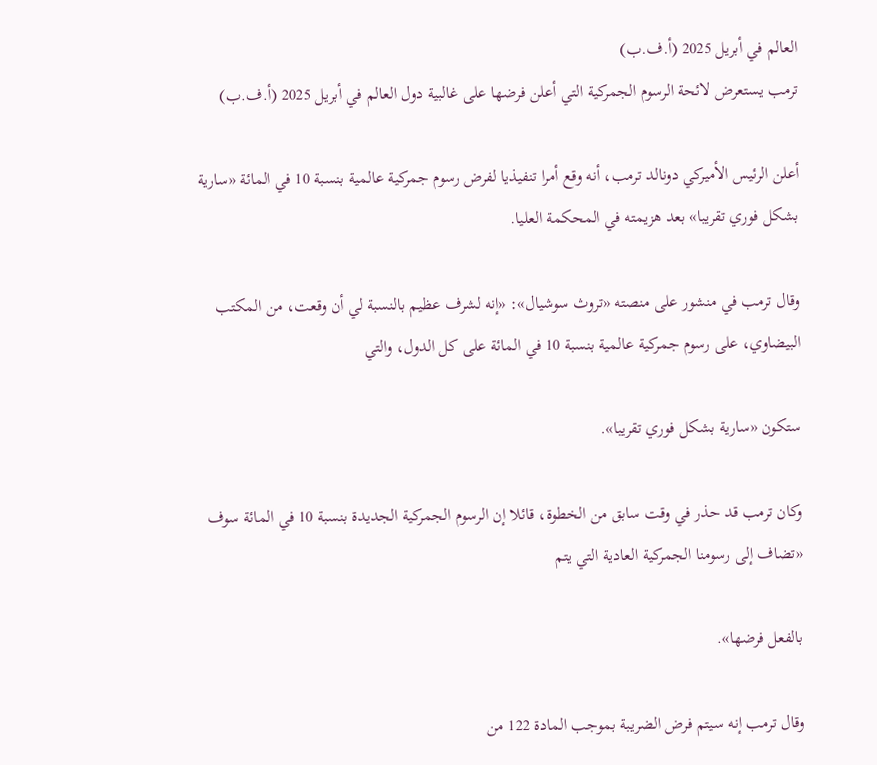العالم في أبريل 2025 (أ.ف.ب)
ترمب يستعرض لائحة الرسوم الجمركية التي أعلن فرضها على غالبية دول العالم في أبريل 2025 (أ.ف.ب)

أعلن الرئيس الأميركي دونالد ترمب، أنه وقع أمرا تنفيذيا لفرض رسوم جمركية عالمية بنسبة 10 في المائة «سارية بشكل فوري تقريبا» بعد هزيمته في المحكمة العليا.

وقال ترمب في منشور على منصته «تروث سوشيال»: «إنه لشرف عظيم بالنسبة لي أن وقعت، من المكتب البيضاوي، على رسوم جمركية عالمية بنسبة 10 في المائة على كل الدول، والتي

ستكون «سارية بشكل فوري تقريبا».

وكان ترمب قد حذر في وقت سابق من الخطوة، قائلا إن الرسوم الجمركية الجديدة بنسبة 10 في المائة سوف «تضاف إلى رسومنا الجمركية العادية التي يتم

بالفعل فرضها».

وقال ترمب إنه سيتم فرض الضريبة بموجب المادة 122 من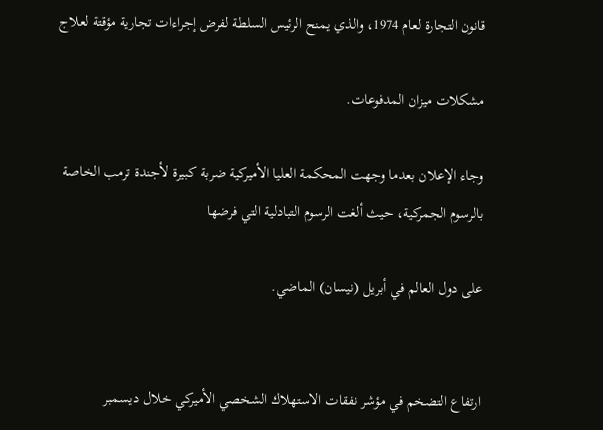قانون التجارة لعام 1974، والذي يمنح الرئيس السلطة لفرض إجراءات تجارية مؤقتة لعلاج

مشكلات ميزان المدفوعات.

وجاء الإعلان بعدما وجهت المحكمة العليا الأميركية ضربة كبيرة لأجندة ترمب الخاصة بالرسوم الجمركية، حيث ألغت الرسوم التبادلية التي فرضها

على دول العالم في أبريل (نيسان) الماضي.


ارتفاع التضخم في مؤشر نفقات الاستهلاك الشخصي الأميركي خلال ديسمبر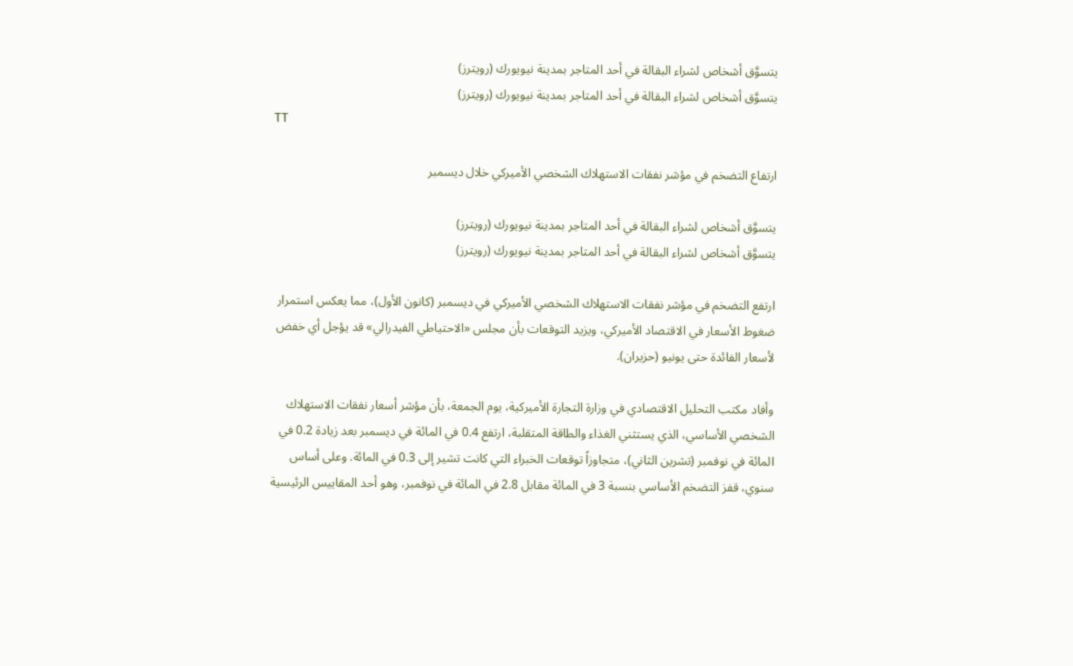يتسوَّق أشخاص لشراء البقالة في أحد المتاجر بمدينة نيويورك (رويترز)
يتسوَّق أشخاص لشراء البقالة في أحد المتاجر بمدينة نيويورك (رويترز)
TT

ارتفاع التضخم في مؤشر نفقات الاستهلاك الشخصي الأميركي خلال ديسمبر

يتسوَّق أشخاص لشراء البقالة في أحد المتاجر بمدينة نيويورك (رويترز)
يتسوَّق أشخاص لشراء البقالة في أحد المتاجر بمدينة نيويورك (رويترز)

ارتفع التضخم في مؤشر نفقات الاستهلاك الشخصي الأميركي في ديسمبر (كانون الأول)، مما يعكس استمرار ضغوط الأسعار في الاقتصاد الأميركي، ويزيد التوقعات بأن مجلس «الاحتياطي الفيدرالي» قد يؤجل أي خفض لأسعار الفائدة حتى يونيو (حزيران).

وأفاد مكتب التحليل الاقتصادي في وزارة التجارة الأميركية، يوم الجمعة، بأن مؤشر أسعار نفقات الاستهلاك الشخصي الأساسي، الذي يستثني الغذاء والطاقة المتقلبة، ارتفع 0.4 في المائة في ديسمبر بعد زيادة 0.2 في المائة في نوفمبر (تشرين الثاني)، متجاوزاً توقعات الخبراء التي كانت تشير إلى 0.3 في المائة. وعلى أساس سنوي، قفز التضخم الأساسي بنسبة 3 في المائة مقابل 2.8 في المائة في نوفمبر، وهو أحد المقاييس الرئيسية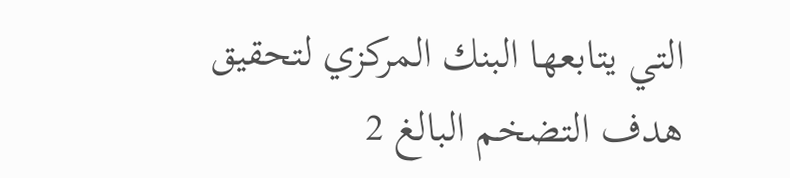التي يتابعها البنك المركزي لتحقيق هدف التضخم البالغ 2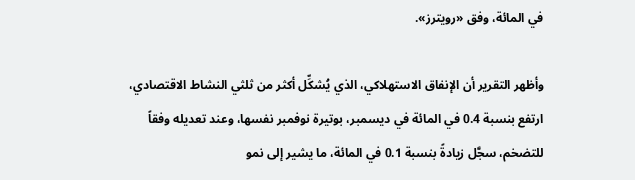في المائة، وفق «رويترز».

وأظهر التقرير أن الإنفاق الاستهلاكي، الذي يُشكِّل أكثر من ثلثي النشاط الاقتصادي، ارتفع بنسبة 0.4 في المائة في ديسمبر، بوتيرة نوفمبر نفسها، وعند تعديله وفقاً للتضخم، سجَّل زيادةً بنسبة 0.1 في المائة، ما يشير إلى نمو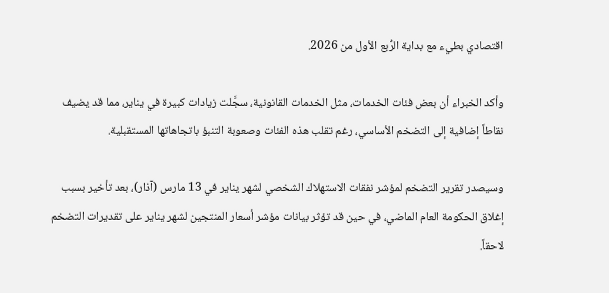اقتصادي بطيء مع بداية الرُّبع الأول من 2026.

وأكد الخبراء أن بعض فئات الخدمات، مثل الخدمات القانونية، سجَّلت زيادات كبيرة في يناير، مما قد يضيف نقاطاً إضافية إلى التضخم الأساسي، رغم تقلب هذه الفئات وصعوبة التنبؤ باتجاهاتها المستقبلية.

وسيصدر تقرير التضخم لمؤشر نفقات الاستهلاك الشخصي لشهر يناير في 13 مارس (آذار)، بعد تأخير بسبب إغلاق الحكومة العام الماضي، في حين قد تؤثر بيانات مؤشر أسعار المنتجين لشهر يناير على تقديرات التضخم لاحقاً.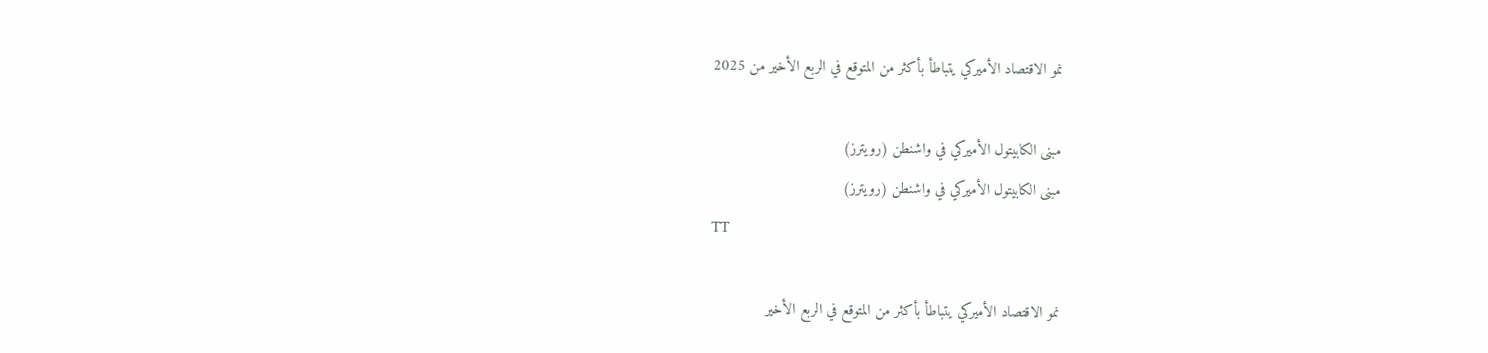نمو الاقتصاد الأميركي يتباطأ بأكثر من المتوقع في الربع الأخير من 2025

مبنى الكابيتول الأميركي في واشنطن (رويترز)
مبنى الكابيتول الأميركي في واشنطن (رويترز)
TT

نمو الاقتصاد الأميركي يتباطأ بأكثر من المتوقع في الربع الأخير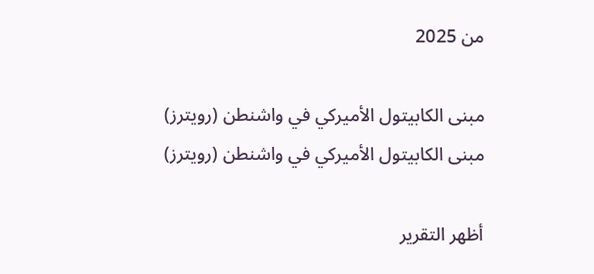من 2025

مبنى الكابيتول الأميركي في واشنطن (رويترز)
مبنى الكابيتول الأميركي في واشنطن (رويترز)

أظهر التقرير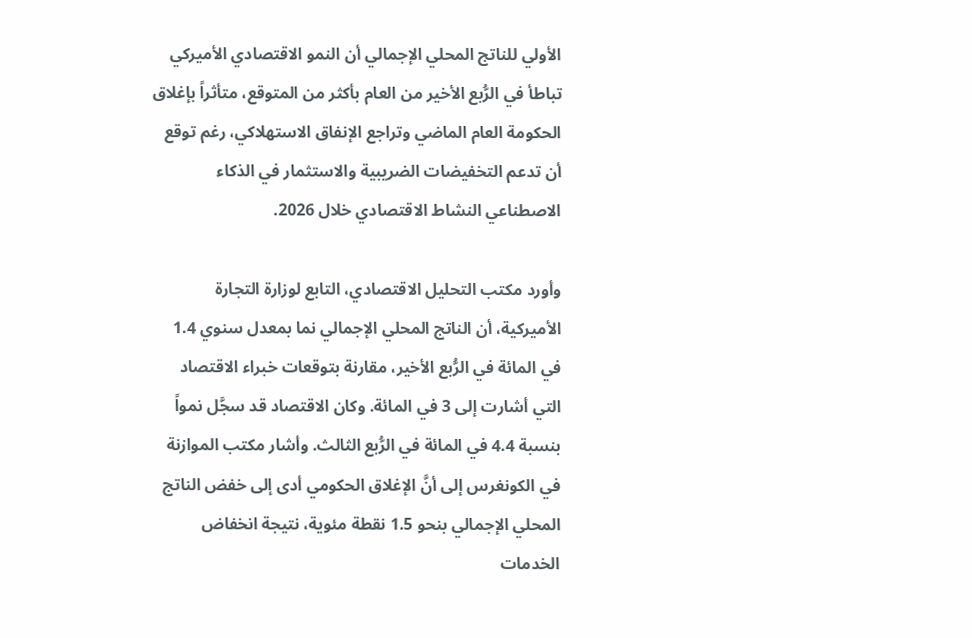الأولي للناتج المحلي الإجمالي أن النمو الاقتصادي الأميركي تباطأ في الرُّبع الأخير من العام بأكثر من المتوقع، متأثراً بإغلاق الحكومة العام الماضي وتراجع الإنفاق الاستهلاكي، رغم توقع أن تدعم التخفيضات الضريبية والاستثمار في الذكاء الاصطناعي النشاط الاقتصادي خلال 2026.

وأورد مكتب التحليل الاقتصادي، التابع لوزارة التجارة الأميركية، أن الناتج المحلي الإجمالي نما بمعدل سنوي 1.4 في المائة في الرُّبع الأخير، مقارنة بتوقعات خبراء الاقتصاد التي أشارت إلى 3 في المائة. وكان الاقتصاد قد سجَّل نمواً بنسبة 4.4 في المائة في الرُّبع الثالث. وأشار مكتب الموازنة في الكونغرس إلى أنَّ الإغلاق الحكومي أدى إلى خفض الناتج المحلي الإجمالي بنحو 1.5 نقطة مئوية، نتيجة انخفاض الخدمات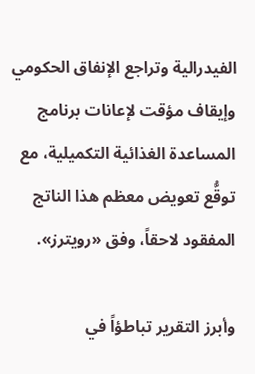الفيدرالية وتراجع الإنفاق الحكومي وإيقاف مؤقت لإعانات برنامج المساعدة الغذائية التكميلية، مع توقُّع تعويض معظم هذا الناتج المفقود لاحقاً، وفق «رويترز».

وأبرز التقرير تباطؤاً في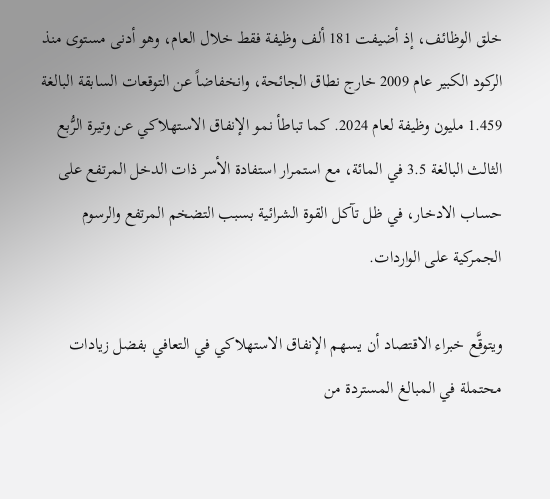خلق الوظائف، إذ أضيفت 181 ألف وظيفة فقط خلال العام، وهو أدنى مستوى منذ الركود الكبير عام 2009 خارج نطاق الجائحة، وانخفاضاً عن التوقعات السابقة البالغة 1.459 مليون وظيفة لعام 2024. كما تباطأ نمو الإنفاق الاستهلاكي عن وتيرة الرُّبع الثالث البالغة 3.5 في المائة، مع استمرار استفادة الأسر ذات الدخل المرتفع على حساب الادخار، في ظل تآكل القوة الشرائية بسبب التضخم المرتفع والرسوم الجمركية على الواردات.

ويتوقَّع خبراء الاقتصاد أن يسهم الإنفاق الاستهلاكي في التعافي بفضل زيادات محتملة في المبالغ المستردة من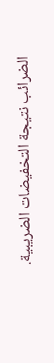الضرائب نتيجة التخفيضات الضريبية.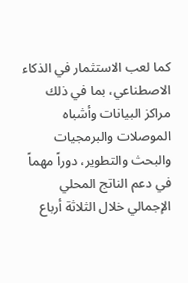كما لعب الاستثمار في الذكاء الاصطناعي، بما في ذلك مراكز البيانات وأشباه الموصلات والبرمجيات والبحث والتطوير، دوراً مهماً في دعم الناتج المحلي الإجمالي خلال الثلاثة أرباع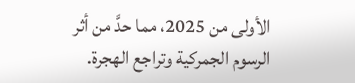الأولى من 2025، مما حدَّ من أثر الرسوم الجمركية وتراجع الهجرة.